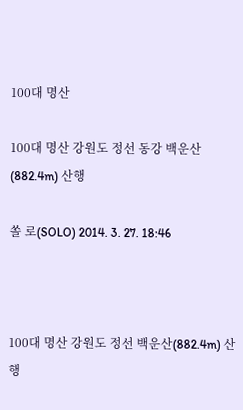100대 명산

100대 명산 강원도 정선 동강 백운산(882.4m) 산행

쏠 로(SOLO) 2014. 3. 27. 18:46



100대 명산 강원도 정선 백운산(882.4m) 산행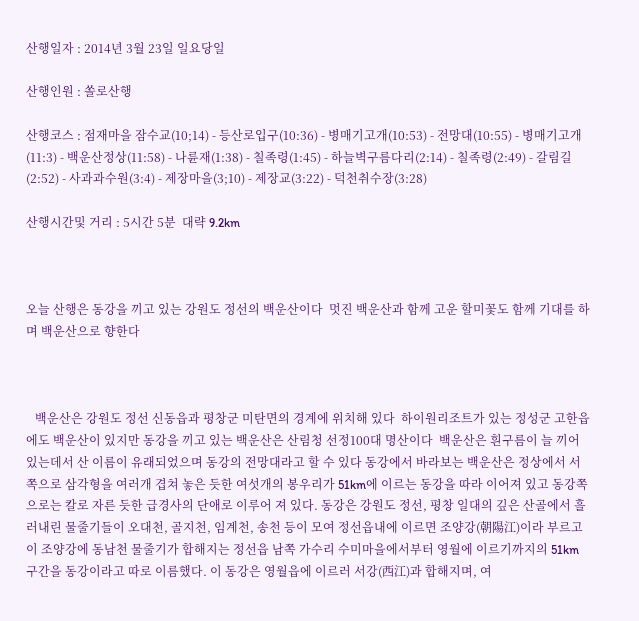산행일자 : 2014년 3월 23일 일요당일

산행인원 : 쏠로산행

산행코스 : 점재마을 잠수교(10;14) - 등산로입구(10:36) - 병매기고개(10:53) - 전망대(10:55) - 병매기고개(11:3) - 백운산정상(11:58) - 나륜재(1:38) - 칠족령(1:45) - 하늘벽구름다리(2:14) - 칠족령(2:49) - 갈림길(2:52) - 사과과수원(3:4) - 제장마을(3;10) - 제장교(3:22) - 덕천취수장(3:28)

산행시간및 거리 : 5시간 5분  대략 9.2km



오늘 산행은 동강을 끼고 있는 강원도 정선의 백운산이다  멋진 백운산과 함께 고운 할미꽃도 함께 기대를 하며 백운산으로 향한다



   백운산은 강원도 정선 신동읍과 평창군 미탄면의 경계에 위치해 있다  하이원리조트가 있는 정성군 고한읍에도 백운산이 있지만 동강을 끼고 있는 백운산은 산림청 선정100대 명산이다  백운산은 흰구름이 늘 끼어 있는데서 산 이름이 유래되었으며 동강의 전망대라고 할 수 있다 동강에서 바라보는 백운산은 정상에서 서쪽으로 삼각형을 여러개 겹쳐 놓은 듯한 여섯개의 봉우리가 51km에 이르는 동강을 따라 이어져 있고 동강쪽으로는 칼로 자른 듯한 급경사의 단애로 이루어 져 있다. 동강은 강원도 정선, 평창 일대의 깊은 산골에서 흘러내린 물줄기들이 오대천, 골지천, 임계천, 송천 등이 모여 정선읍내에 이르면 조양강(朝陽江)이라 부르고 이 조양강에 동남천 물줄기가 합해지는 정선읍 남쪽 가수리 수미마을에서부터 영월에 이르기까지의 51km 구간을 동강이라고 따로 이름했다. 이 동강은 영월읍에 이르러 서강(西江)과 합해지며, 여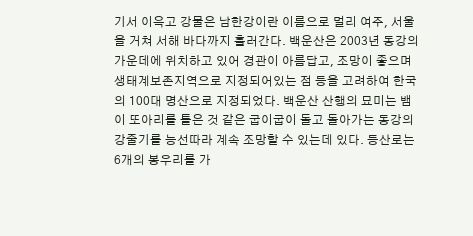기서 이윽고 강물은 남한강이란 이름으로 멀리 여주, 서울을 거쳐 서해 바다까지 흘러간다. 백운산은 2003년 동강의 가운데에 위치하고 있어 경관이 아름답고, 조망이 좋으며 생태계보존지역으로 지정되어있는 점 등을 고려하여 한국의 100대 명산으로 지정되었다. 백운산 산행의 묘미는 뱀이 또아리를 틀은 것 같은 굽이굽이 돌고 돌아가는 동강의 강줄기를 능선따라 계속 조망할 수 있는데 있다. 등산로는 6개의 봉우리를 가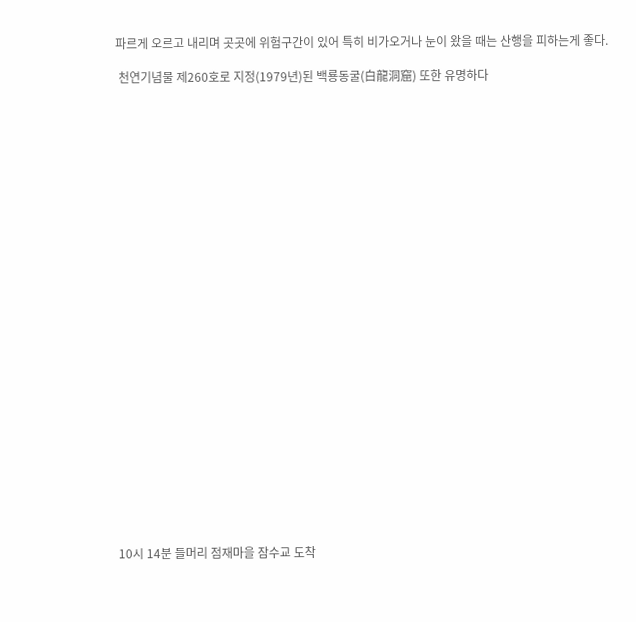파르게 오르고 내리며 곳곳에 위험구간이 있어 특히 비가오거나 눈이 왔을 때는 산행을 피하는게 좋다.

 천연기념물 제260호로 지정(1979년)된 백룡동굴(白龍洞窟) 또한 유명하다



























10시 14분 들머리 점재마을 잠수교 도착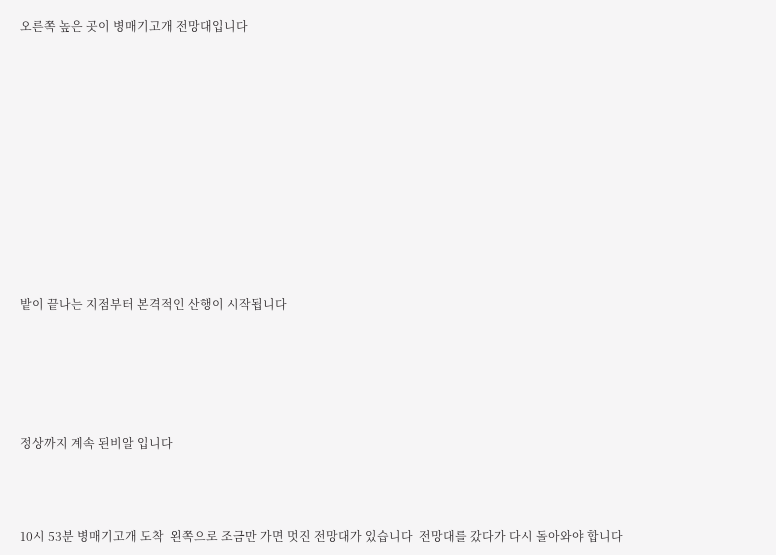오른쪽 높은 곳이 병매기고개 전망대입니다











밭이 끝나는 지점부터 본격적인 산행이 시작됩니다





정상까지 계속 된비알 입니다



10시 53분 병매기고개 도착  왼쪽으로 조금만 가면 멋진 전망대가 있습니다  전망대를 갔다가 다시 돌아와야 합니다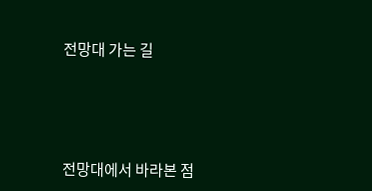전망대 가는 길





전망대에서 바라본 점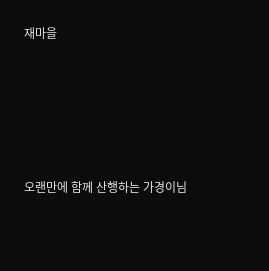재마을





오랜만에 함께 산행하는 가경이님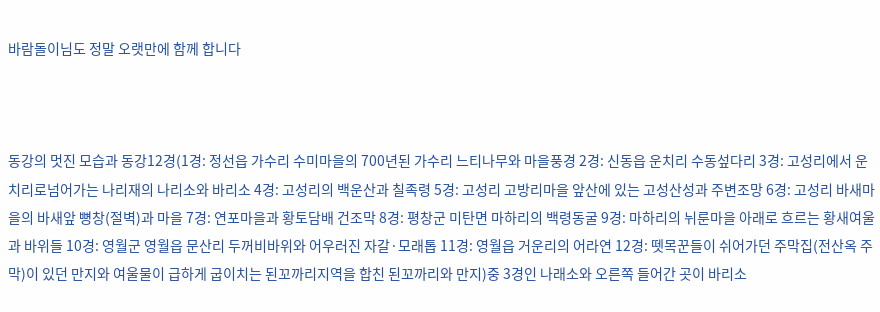바람돌이님도 정말 오랫만에 함께 합니다



동강의 멋진 모습과 동강12경(1경: 정선읍 가수리 수미마을의 700년된 가수리 느티나무와 마을풍경 2경: 신동읍 운치리 수동섶다리 3경: 고성리에서 운치리로넘어가는 나리재의 나리소와 바리소 4경: 고성리의 백운산과 칠족령 5경: 고성리 고방리마을 앞산에 있는 고성산성과 주변조망 6경: 고성리 바새마을의 바새앞 뼝창(절벽)과 마을 7경: 연포마을과 황토담배 건조막 8경: 평창군 미탄면 마하리의 백령동굴 9경: 마하리의 뉘룬마을 아래로 흐르는 황새여울과 바위들 10경: 영월군 영월읍 문산리 두꺼비바위와 어우러진 자갈·모래톱 11경: 영월읍 거운리의 어라연 12경: 뗏목꾼들이 쉬어가던 주막집(전산옥 주막)이 있던 만지와 여울물이 급하게 굽이치는 된꼬까리지역을 합친 된꼬까리와 만지)중 3경인 나래소와 오른쪽 들어간 곳이 바리소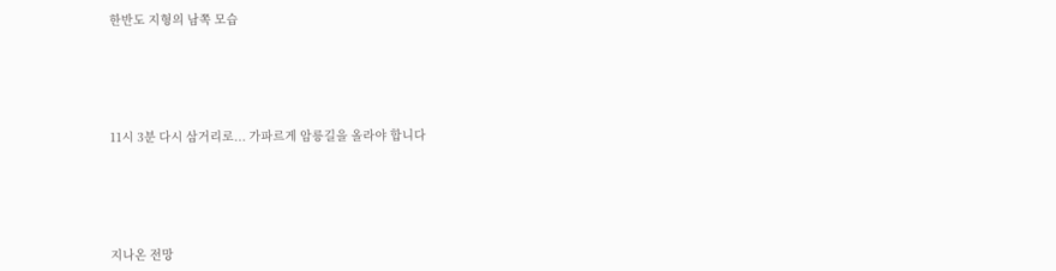한반도 지형의 남쪽 모습





11시 3분 다시 삼거리로... 가파르게 암릉길을 올라야 합니다





지나온 전망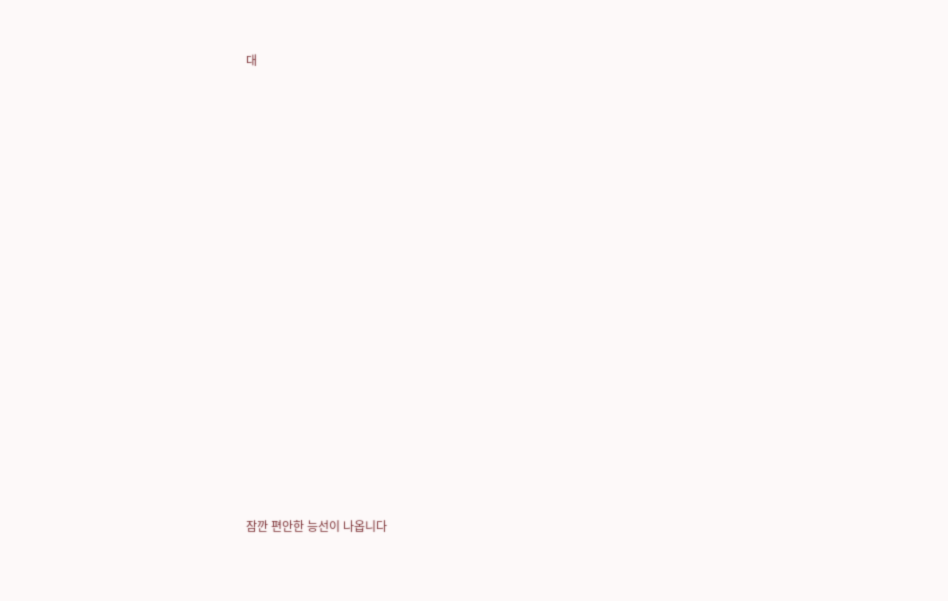대





















잠깐 편안한 능선이 나옵니다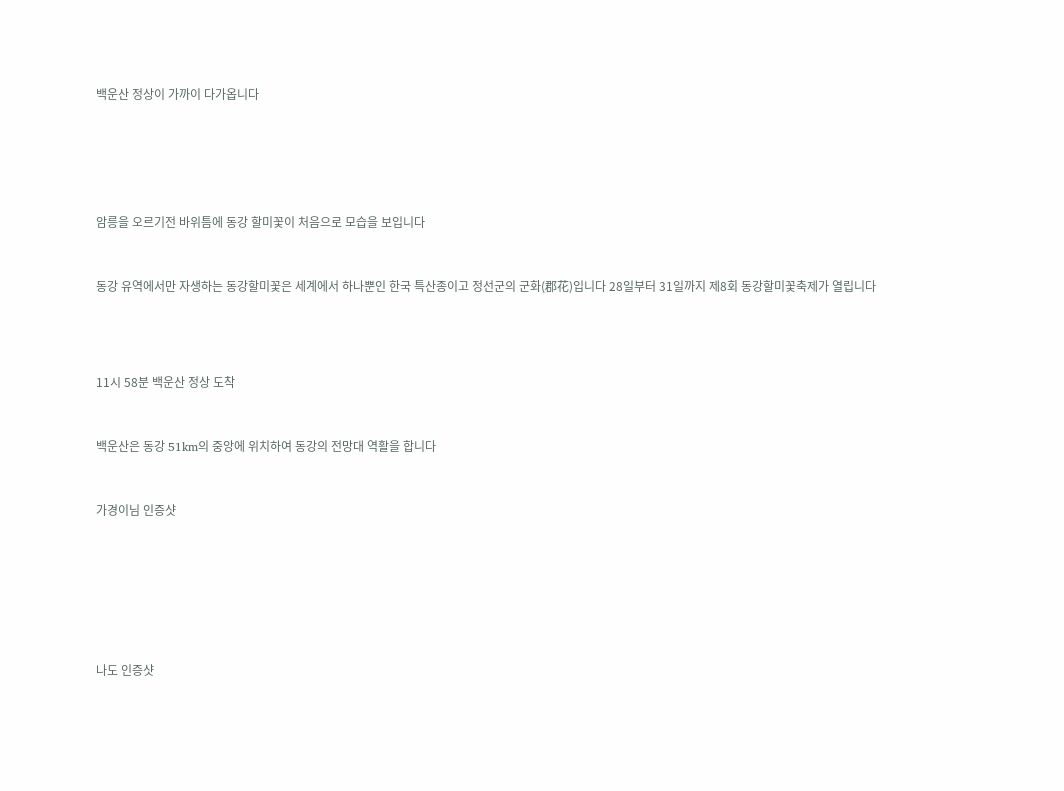백운산 정상이 가까이 다가옵니다







암릉을 오르기전 바위틈에 동강 할미꽃이 처음으로 모습을 보입니다



동강 유역에서만 자생하는 동강할미꽃은 세계에서 하나뿐인 한국 특산종이고 정선군의 군화(郡花)입니다 28일부터 31일까지 제8회 동강할미꽃축제가 열립니다





11시 58분 백운산 정상 도착



백운산은 동강 51km의 중앙에 위치하여 동강의 전망대 역활을 합니다



가경이님 인증샷









나도 인증샷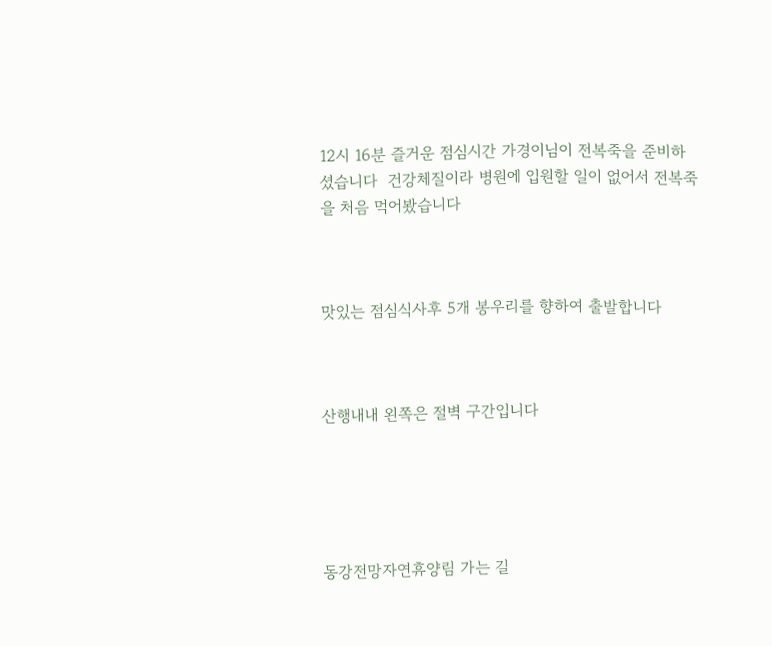12시 16분 즐거운 점심시간 가경이님이 전복죽을 준비하셨습니다  건강체질이라 병원에 입원할 일이 없어서 전복죽을 처음 먹어봤습니다



맛있는 점심식사후 5개 봉우리를 향하여 출발합니다



산행내내 왼쪽은 절벽 구간입니다





동강전망자연휴양림 가는 길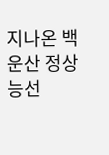지나온 백운산 정상 능선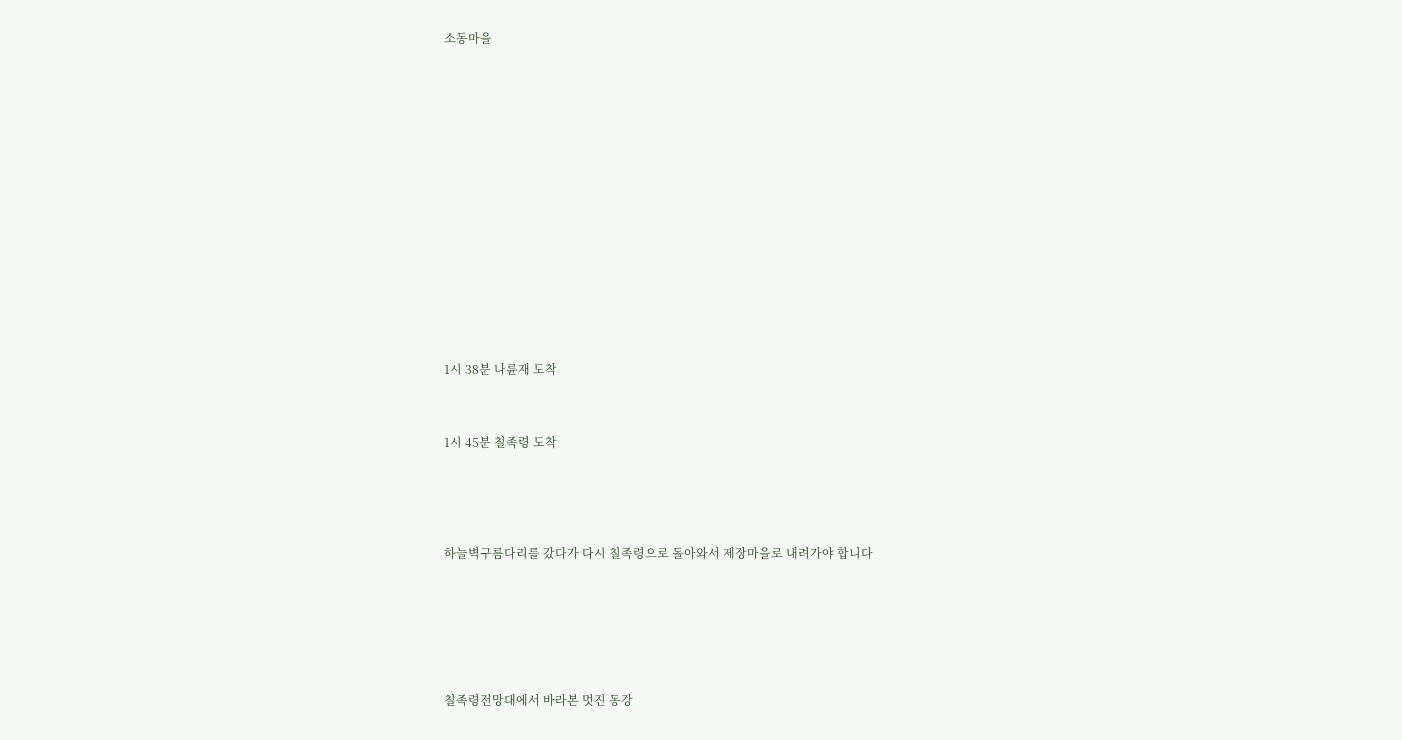소동마을

















1시 38분 나륜재 도착



1시 45분 칠족령 도착





하늘벽구름다리를 갔다가 다시 칠족령으로 돌아와서 제장마을로 내려가야 합니다







칠족령전망대에서 바라본 멋진 동강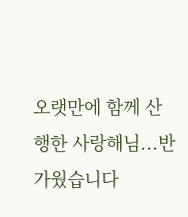오랫만에 함께 산행한 사랑해님...반가웠습니다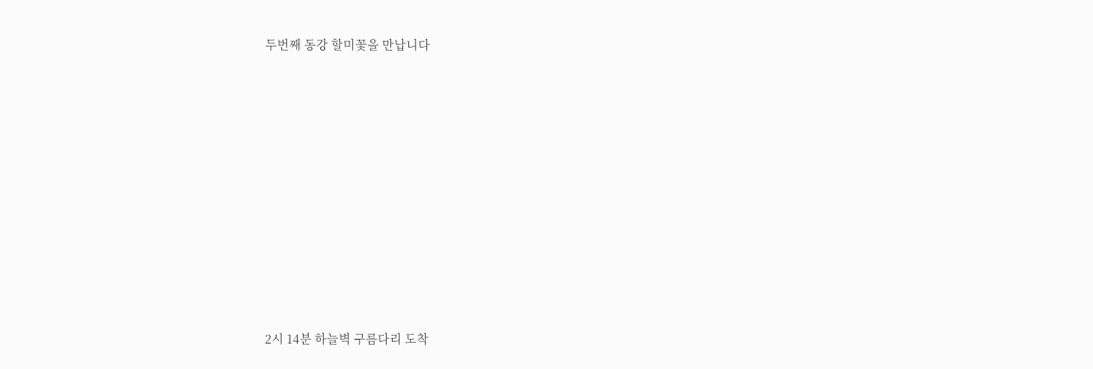두번째 동강 할미꽃을 만납니다















2시 14분 하늘벽 구름다리 도착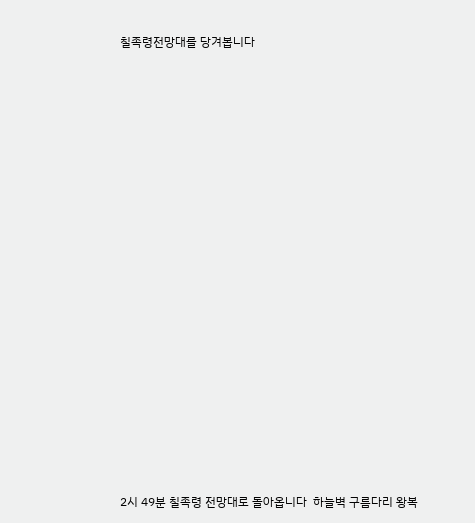칠족령전망대를 당겨봅니다























2시 49분 칠족령 전망대로 돌아옵니다  하늘벽 구름다리 왕복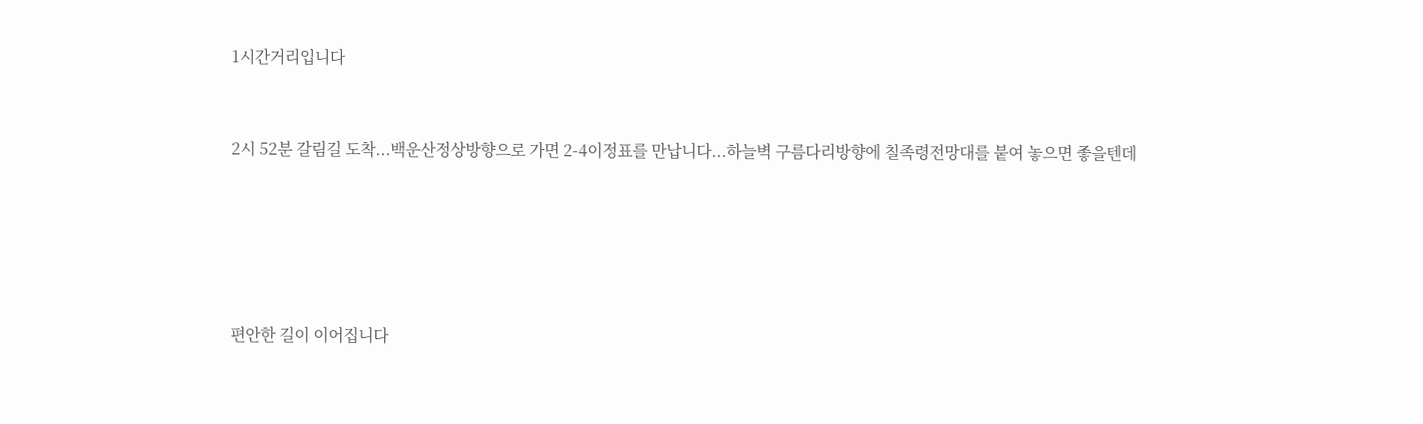1시간거리입니다



2시 52분 갈림길 도착...백운산정상방향으로 가면 2-4이정표를 만납니다...하늘벽 구름다리방향에 칠족령전망대를 붙여 놓으면 좋을텐데







편안한 길이 이어집니다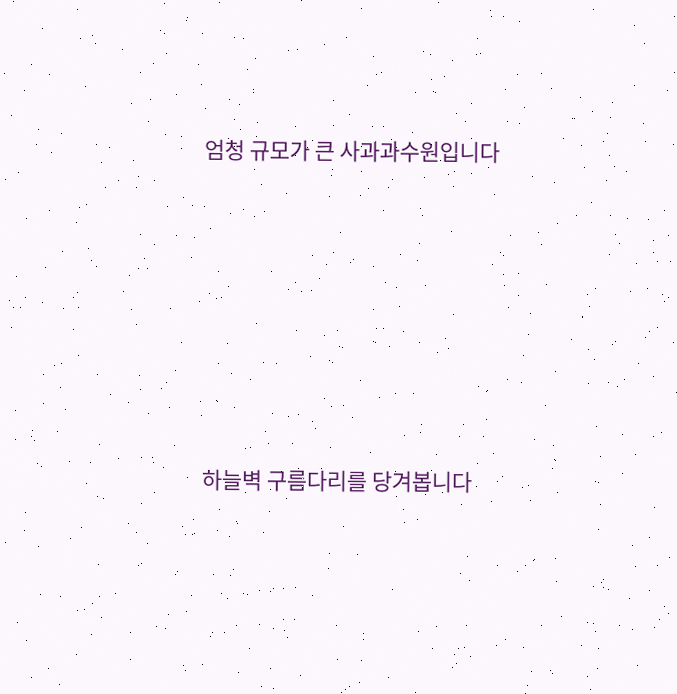엄청 규모가 큰 사과과수원입니다









하늘벽 구름다리를 당겨봅니다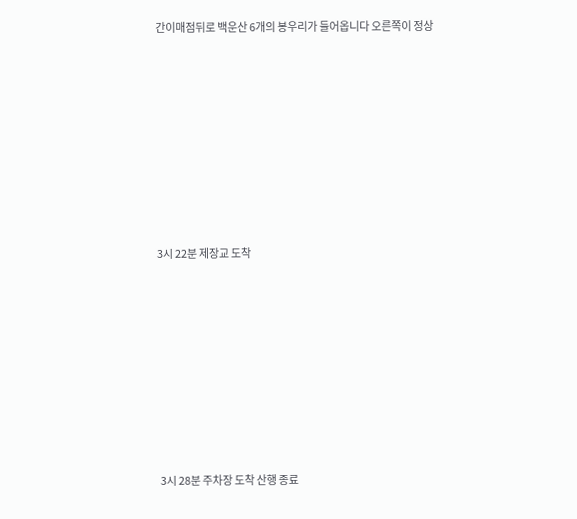간이매점뒤로 백운산 6개의 봉우리가 들어옵니다 오른쪽이 정상













3시 22분 제장교 도착













 3시 28분 주차장 도착 산행 종료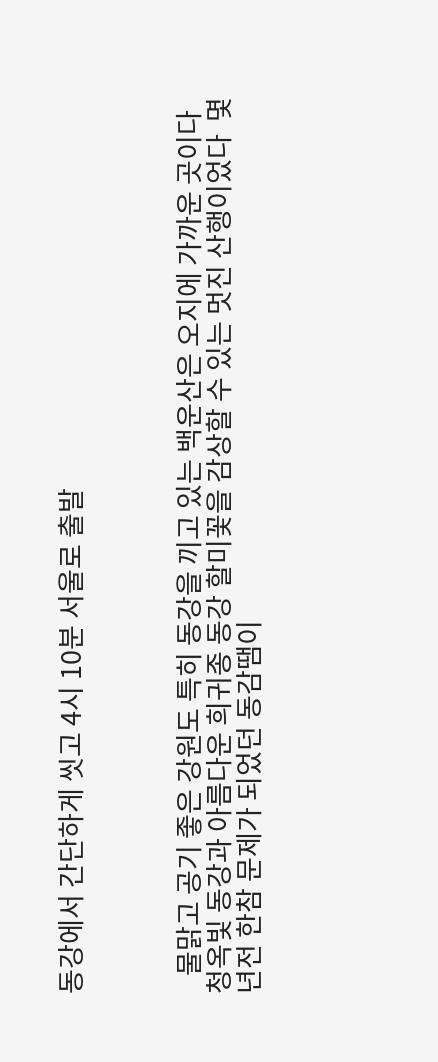동강에서 간단하게 씻고 4시 10분 서울로 출발



   물맑고 공기 좋은 강원도 특히 동강을 끼고 있는 백운산은 오지에 가까운 곳이다  청옥빛 동강과 아름다운 희귀종 동강 할미꽃을 감상할 수 있는 멋진 산행이었다  몇년전 한참 문제가 되었던 동감땜이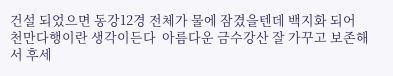건설 되었으면 동강12경 전체가 물에 잠겼을텐데 백지화 되어 천만다행이란 생각이든다  아름다운 금수강산 잘 가꾸고 보존해서 후세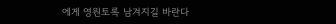에게 영원토록 남겨지길 바란다